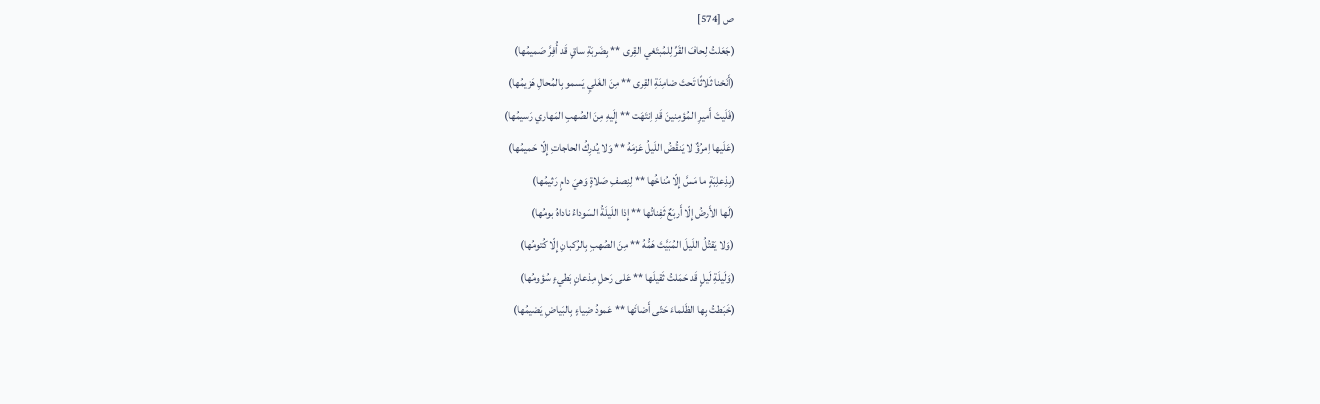ص [574]
(جَعَلتُ لِحافَ القَرِّ لِلمُبتَغي القِرى ** بِضَربَةِ ساقٍ قَد أُفِرَّ صَميمُها)
(أَنَخنا ثَلاثًا تَحتَ ضامِنَةِ القِرى ** مِنَ الغَليِ يَسمو بِالمُحالِ هَزيمُها)
(فَلَيتَ أَميرِ المُؤمِنينَ قَدِ اِنتَهَت ** إِلَيهِ مِنَ الصُهبِ المَهاري رَسيمُها)
(عَلَيها اِمرُؤٌ لا يَنقُضُ اللَيلُ عَزمَهُ ** وَلا يُدرِكُ الحاجاتِ إِلّا حَميمُها)
(بِذِعلِبَةٍ ما مَسَّ إِلّا مُناخُها ** لِنِصفِ صَلاةٍ وَهيَ دامٍ رَثيمُها)
(لَها الأَرضُ إِلّا أَربَعٌ ثَفِناتُها ** إِذا اللَيلَةُ السَوداءُ ناداهُ بومُها)
(وَلا يَقتُلُ اللَيلَ المُبَيَّتَ هَمُّهُ ** مِنَ الصُهبِ بِالرُكبانِ إِلّا كُتومُها)
(وَلَيلَةِ لَيلٍ قَد حَمَلتُ ثَقيلَها ** عَلى رَحلِ مِذعانٍ بَطيءٍ سُؤومُها)
(خَبَطتُ بِها الظَلماءَ حَتّى أَضائَها ** عَمودُ ضِياءٍ بِالبَياضِ يَضيمُها)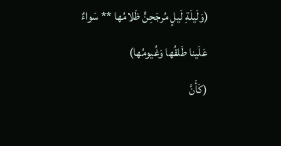(وَلَيلَةِ لَيلٍ مُرجَحِنٍّ ظَلامُها ** سَواءٌ عَلَينا طَلقُها وَغُيومُها)
(كَأَنَّ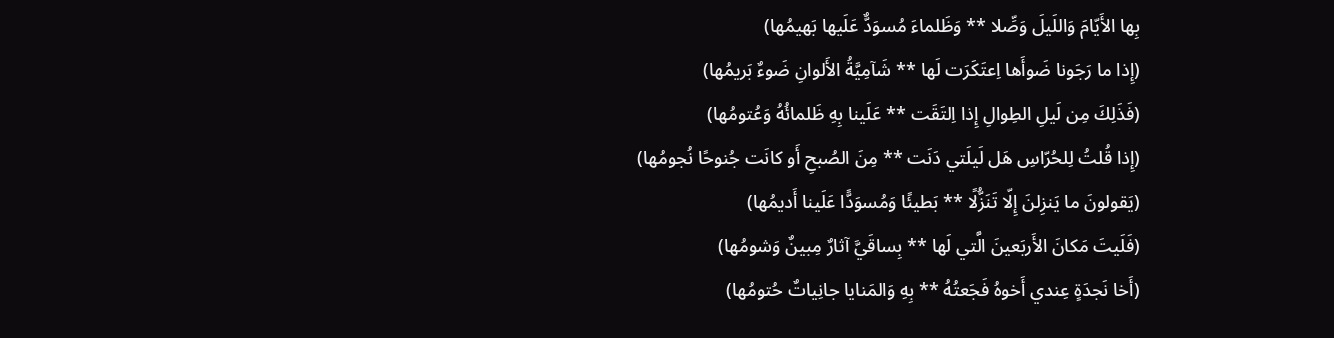بِها الأَيّامَ وَاللَيلَ وَصِّلا ** وَظَلماءَ مُسوَدٌّ عَلَيها بَهيمُها)
(إِذا ما رَجَونا ضَوأَها اِعتَكَرَت لَها ** شَآمِيَّةُ الأَلوانِ ضَوءٌ بَريمُها)
(فَذَلِكَ مِن لَيلِ الطِوالِ إِذا اِلتَقَت ** عَلَينا بِهِ ظَلمائُهُ وَعُتومُها)
(إِذا قُلتُ لِلحُرّاسِ هَل لَيلَتي دَنَت ** مِنَ الصُبحِ أَو كانَت جُنوحًا نُجومُها)
(يَقولونَ ما يَنزِلنَ إِلّا تَنَزُّلًا ** بَطيئًا وَمُسوَدًّا عَلَينا أَديمُها)
(فَلَيتَ مَكانَ الأَربَعينَ الَّتي لَها ** بِساقَيَّ آثارٌ مِبينٌ وَشومُها)
(أَخا نَجدَةٍ عِندي أَخوهُ فَجَعتُهُ ** بِهِ وَالمَنايا جانِياتٌ حُتومُها)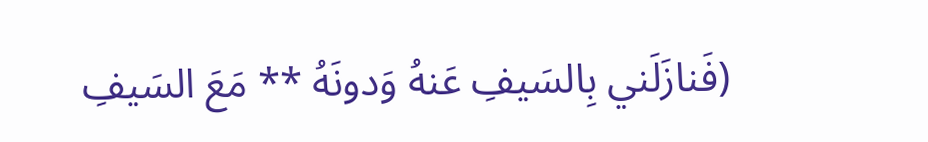(فَنازَلَني بِالسَيفِ عَنهُ وَدونَهُ ** مَعَ السَيفِ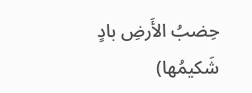حِضبُ الأَرضِ بادٍ شَكيمُها)